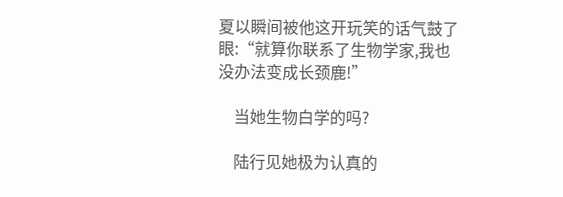夏以瞬间被他这开玩笑的话气鼓了眼:“就算你联系了生物学家,我也没办法变成长颈鹿!”

    当她生物白学的吗?

    陆行见她极为认真的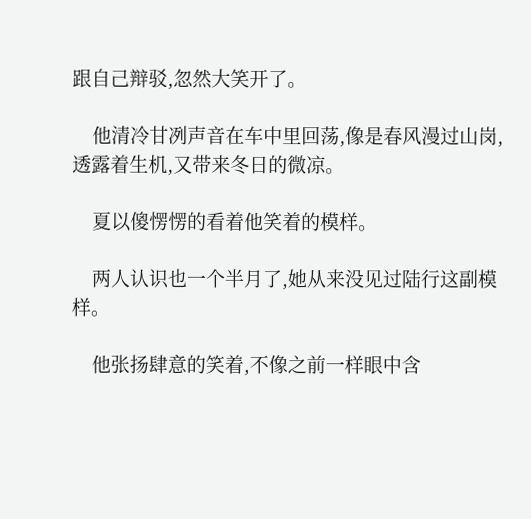跟自己辩驳,忽然大笑开了。

    他清冷甘冽声音在车中里回荡,像是春风漫过山岗,透露着生机,又带来冬日的微凉。

    夏以傻愣愣的看着他笑着的模样。

    两人认识也一个半月了,她从来没见过陆行这副模样。

    他张扬肆意的笑着,不像之前一样眼中含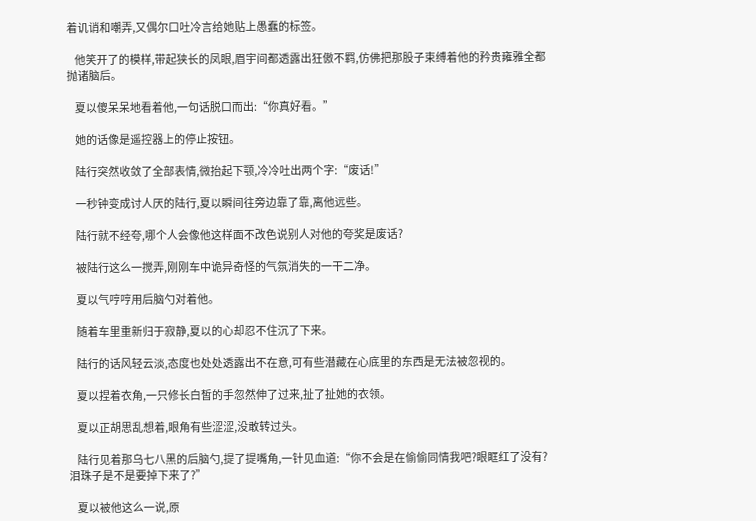着讥诮和嘲弄,又偶尔口吐冷言给她贴上愚蠢的标签。

    他笑开了的模样,带起狭长的凤眼,眉宇间都透露出狂傲不羁,仿佛把那股子束缚着他的矜贵雍雅全都抛诸脑后。

    夏以傻呆呆地看着他,一句话脱口而出:“你真好看。”

    她的话像是遥控器上的停止按钮。

    陆行突然收敛了全部表情,微抬起下颚,冷冷吐出两个字:“废话!”

    一秒钟变成讨人厌的陆行,夏以瞬间往旁边靠了靠,离他远些。

    陆行就不经夸,哪个人会像他这样面不改色说别人对他的夸奖是废话?

    被陆行这么一搅弄,刚刚车中诡异奇怪的气氛消失的一干二净。

    夏以气哼哼用后脑勺对着他。

    随着车里重新归于寂静,夏以的心却忍不住沉了下来。

    陆行的话风轻云淡,态度也处处透露出不在意,可有些潜藏在心底里的东西是无法被忽视的。

    夏以捏着衣角,一只修长白皙的手忽然伸了过来,扯了扯她的衣领。

    夏以正胡思乱想着,眼角有些涩涩,没敢转过头。

    陆行见着那乌七八黑的后脑勺,提了提嘴角,一针见血道:“你不会是在偷偷同情我吧?眼眶红了没有?泪珠子是不是要掉下来了?”

    夏以被他这么一说,原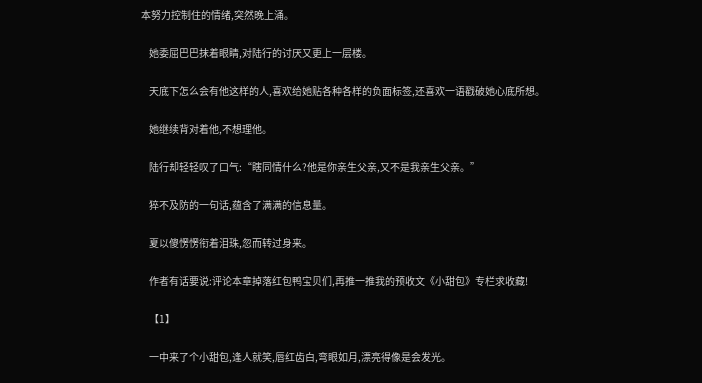本努力控制住的情绪,突然晚上涌。

    她委屈巴巴抹着眼睛,对陆行的讨厌又更上一层楼。

    天底下怎么会有他这样的人,喜欢给她贴各种各样的负面标签,还喜欢一语戳破她心底所想。

    她继续背对着他,不想理他。

    陆行却轻轻叹了口气:“瞎同情什么?他是你亲生父亲,又不是我亲生父亲。”

    猝不及防的一句话,蕴含了满满的信息量。

    夏以傻愣愣衔着泪珠,忽而转过身来。

    作者有话要说:评论本章掉落红包鸭宝贝们,再推一推我的预收文《小甜包》专栏求收藏!

    【1】

    一中来了个小甜包,逢人就笑,唇红齿白,弯眼如月,漂亮得像是会发光。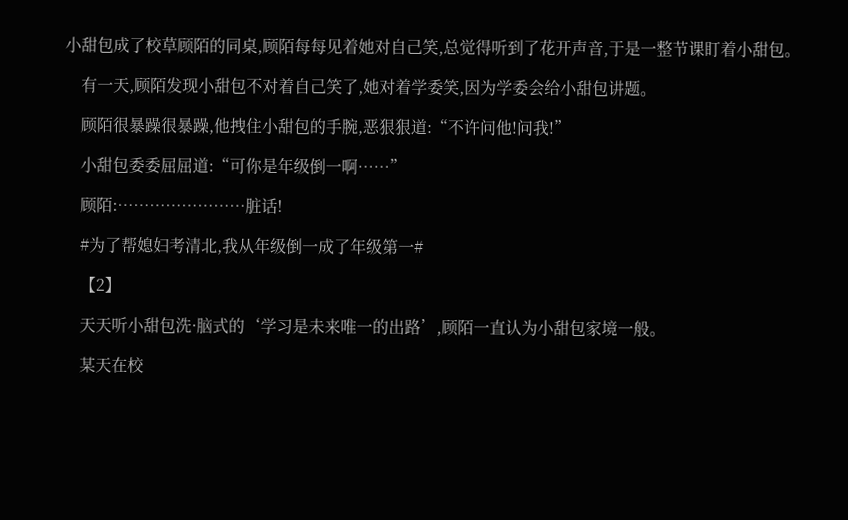小甜包成了校草顾陌的同桌,顾陌每每见着她对自己笑,总觉得听到了花开声音,于是一整节课盯着小甜包。

    有一天,顾陌发现小甜包不对着自己笑了,她对着学委笑,因为学委会给小甜包讲题。

    顾陌很暴躁很暴躁,他拽住小甜包的手腕,恶狠狠道:“不许问他!问我!”

    小甜包委委屈屈道:“可你是年级倒一啊……”

    顾陌:……………………脏话!

    #为了帮媳妇考清北,我从年级倒一成了年级第一#

    【2】

    天天听小甜包洗·脑式的‘学习是未来唯一的出路’,顾陌一直认为小甜包家境一般。

    某天在校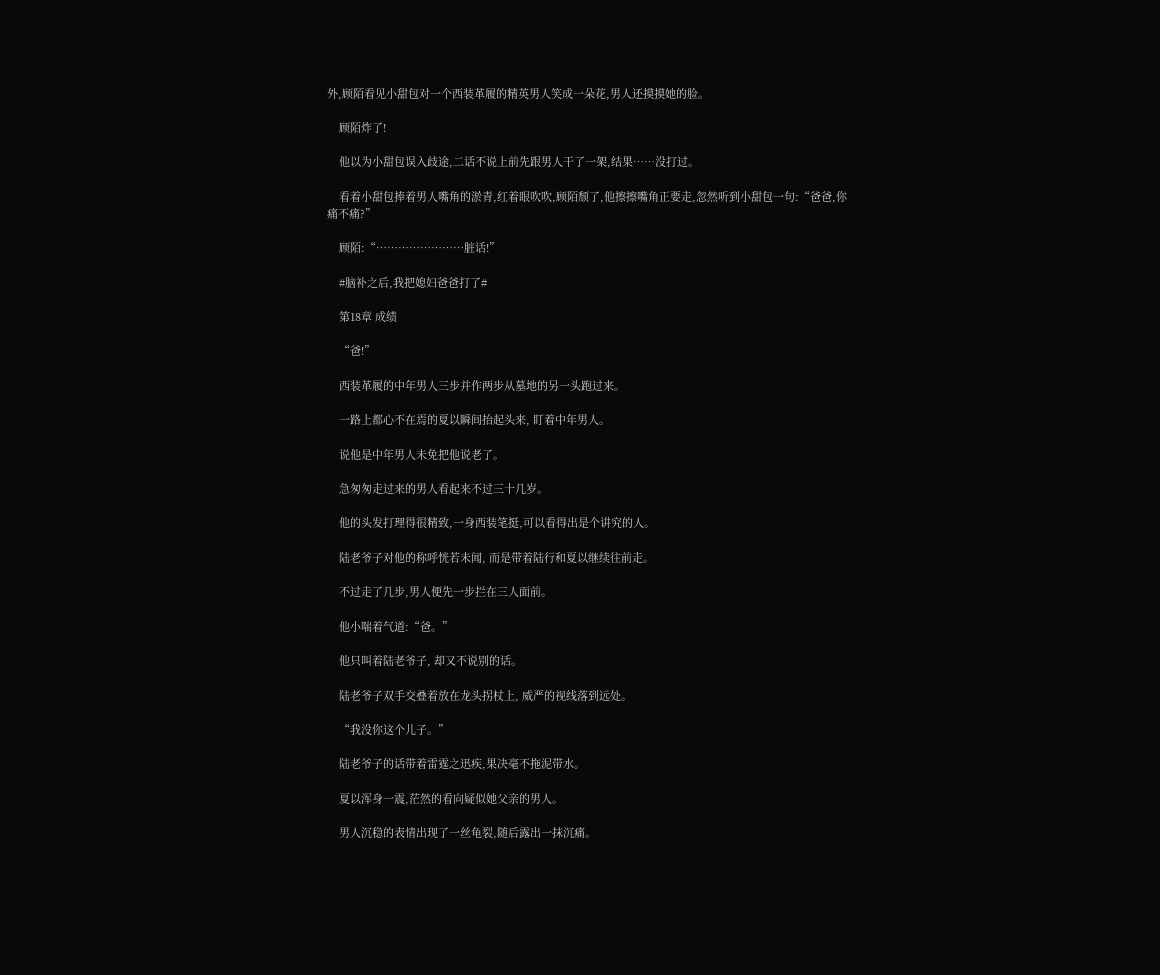外,顾陌看见小甜包对一个西装革履的精英男人笑成一朵花,男人还摸摸她的脸。

    顾陌炸了!

    他以为小甜包误入歧途,二话不说上前先跟男人干了一架,结果……没打过。

    看着小甜包捧着男人嘴角的淤青,红着眼吹吹,顾陌颓了,他擦擦嘴角正要走,忽然听到小甜包一句:“爸爸,你痛不痛?”

    顾陌:“……………………脏话!”

    #脑补之后,我把媳妇爸爸打了#

    第18章 成绩

    “爸!”

    西装革履的中年男人三步并作两步从墓地的另一头跑过来。

    一路上都心不在焉的夏以瞬间抬起头来, 盯着中年男人。

    说他是中年男人未免把他说老了。

    急匆匆走过来的男人看起来不过三十几岁。

    他的头发打理得很精致,一身西装笔挺,可以看得出是个讲究的人。

    陆老爷子对他的称呼恍若未闻, 而是带着陆行和夏以继续往前走。

    不过走了几步,男人便先一步拦在三人面前。

    他小喘着气道:“爸。”

    他只叫着陆老爷子, 却又不说别的话。

    陆老爷子双手交叠着放在龙头拐杖上, 威严的视线落到远处。

    “我没你这个儿子。”

    陆老爷子的话带着雷霆之迅疾,果决毫不拖泥带水。

    夏以浑身一震,茫然的看向疑似她父亲的男人。

    男人沉稳的表情出现了一丝龟裂,随后露出一抹沉痛。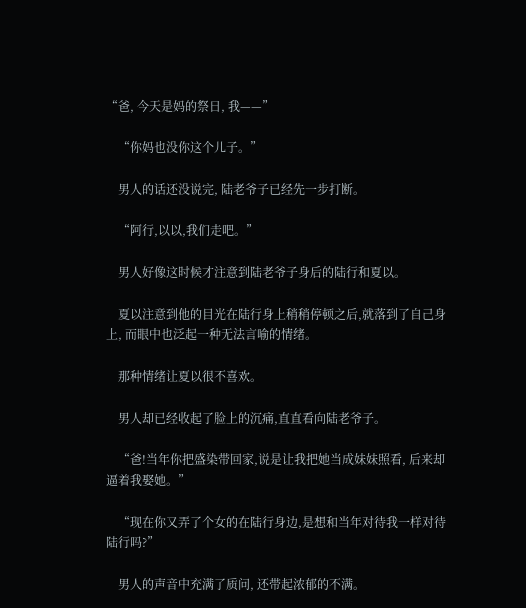“爸, 今天是妈的祭日, 我——”

    “你妈也没你这个儿子。”

    男人的话还没说完, 陆老爷子已经先一步打断。

    “阿行,以以,我们走吧。”

    男人好像这时候才注意到陆老爷子身后的陆行和夏以。

    夏以注意到他的目光在陆行身上稍稍停顿之后,就落到了自己身上, 而眼中也泛起一种无法言喻的情绪。

    那种情绪让夏以很不喜欢。

    男人却已经收起了脸上的沉痛,直直看向陆老爷子。

    “爸!当年你把盛染带回家,说是让我把她当成妹妹照看, 后来却逼着我娶她。”

    “现在你又弄了个女的在陆行身边,是想和当年对待我一样对待陆行吗?”

    男人的声音中充满了质问, 还带起浓郁的不满。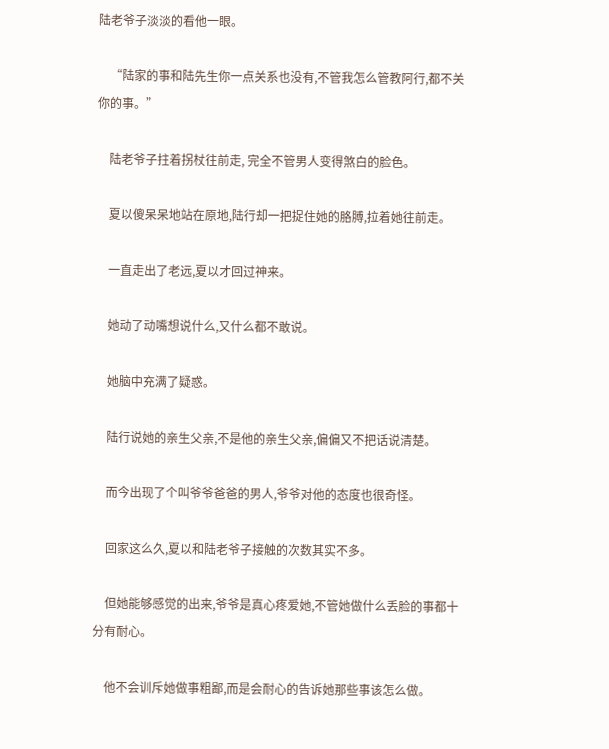陆老爷子淡淡的看他一眼。

    “陆家的事和陆先生你一点关系也没有,不管我怎么管教阿行,都不关你的事。”

    陆老爷子拄着拐杖往前走, 完全不管男人变得煞白的脸色。

    夏以傻呆呆地站在原地,陆行却一把捉住她的胳膊,拉着她往前走。

    一直走出了老远,夏以才回过神来。

    她动了动嘴想说什么,又什么都不敢说。

    她脑中充满了疑惑。

    陆行说她的亲生父亲,不是他的亲生父亲,偏偏又不把话说清楚。

    而今出现了个叫爷爷爸爸的男人,爷爷对他的态度也很奇怪。

    回家这么久,夏以和陆老爷子接触的次数其实不多。

    但她能够感觉的出来,爷爷是真心疼爱她,不管她做什么丢脸的事都十分有耐心。

    他不会训斥她做事粗鄙,而是会耐心的告诉她那些事该怎么做。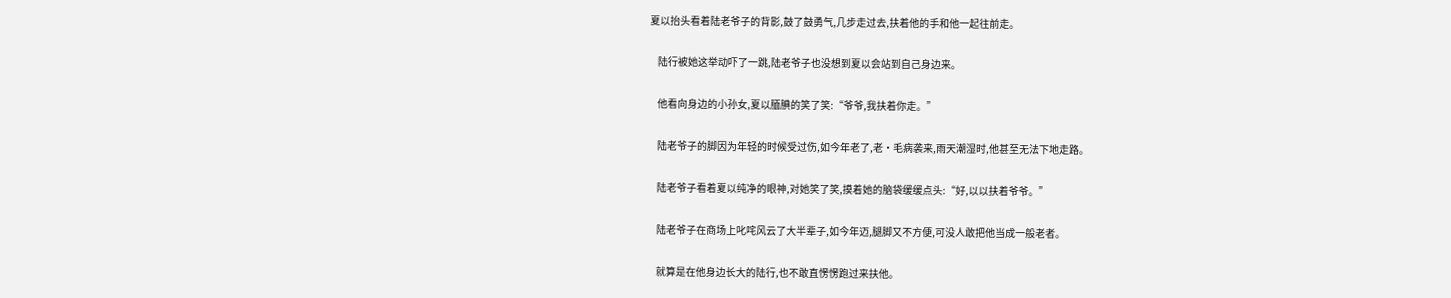夏以抬头看着陆老爷子的背影,鼓了鼓勇气,几步走过去,扶着他的手和他一起往前走。

    陆行被她这举动吓了一跳,陆老爷子也没想到夏以会站到自己身边来。

    他看向身边的小孙女,夏以腼腆的笑了笑:“爷爷,我扶着你走。”

    陆老爷子的脚因为年轻的时候受过伤,如今年老了,老·毛病袭来,雨天潮湿时,他甚至无法下地走路。

    陆老爷子看着夏以纯净的眼神,对她笑了笑,摸着她的脑袋缓缓点头:“好,以以扶着爷爷。”

    陆老爷子在商场上叱咤风云了大半辈子,如今年迈,腿脚又不方便,可没人敢把他当成一般老者。

    就算是在他身边长大的陆行,也不敢直愣愣跑过来扶他。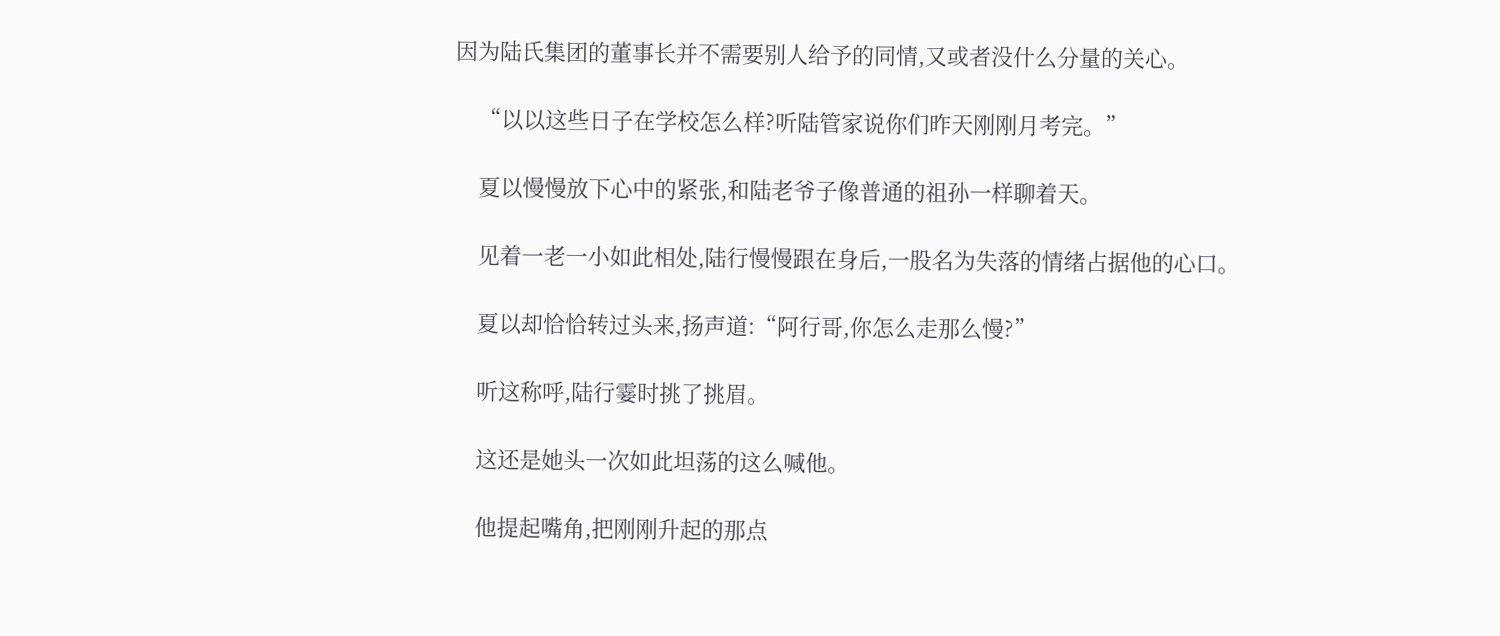因为陆氏集团的董事长并不需要别人给予的同情,又或者没什么分量的关心。

    “以以这些日子在学校怎么样?听陆管家说你们昨天刚刚月考完。”

    夏以慢慢放下心中的紧张,和陆老爷子像普通的祖孙一样聊着天。

    见着一老一小如此相处,陆行慢慢跟在身后,一股名为失落的情绪占据他的心口。

    夏以却恰恰转过头来,扬声道:“阿行哥,你怎么走那么慢?”

    听这称呼,陆行霎时挑了挑眉。

    这还是她头一次如此坦荡的这么喊他。

    他提起嘴角,把刚刚升起的那点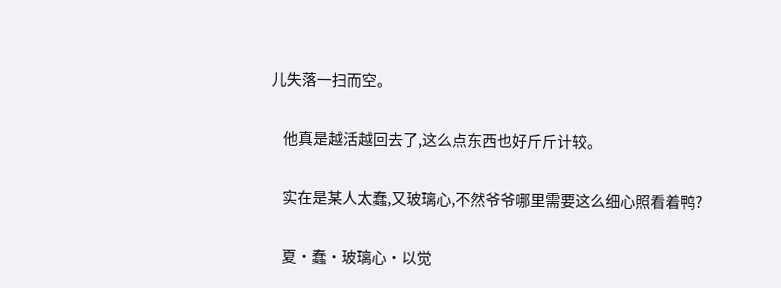儿失落一扫而空。

    他真是越活越回去了,这么点东西也好斤斤计较。

    实在是某人太蠢,又玻璃心,不然爷爷哪里需要这么细心照看着鸭?

    夏·蠢·玻璃心·以觉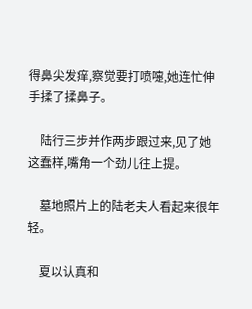得鼻尖发痒,察觉要打喷嚏,她连忙伸手揉了揉鼻子。

    陆行三步并作两步跟过来,见了她这蠢样,嘴角一个劲儿往上提。

    墓地照片上的陆老夫人看起来很年轻。

    夏以认真和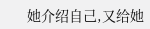她介绍自己,又给她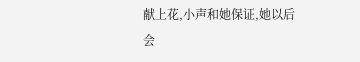献上花,小声和她保证,她以后会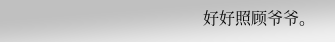好好照顾爷爷。